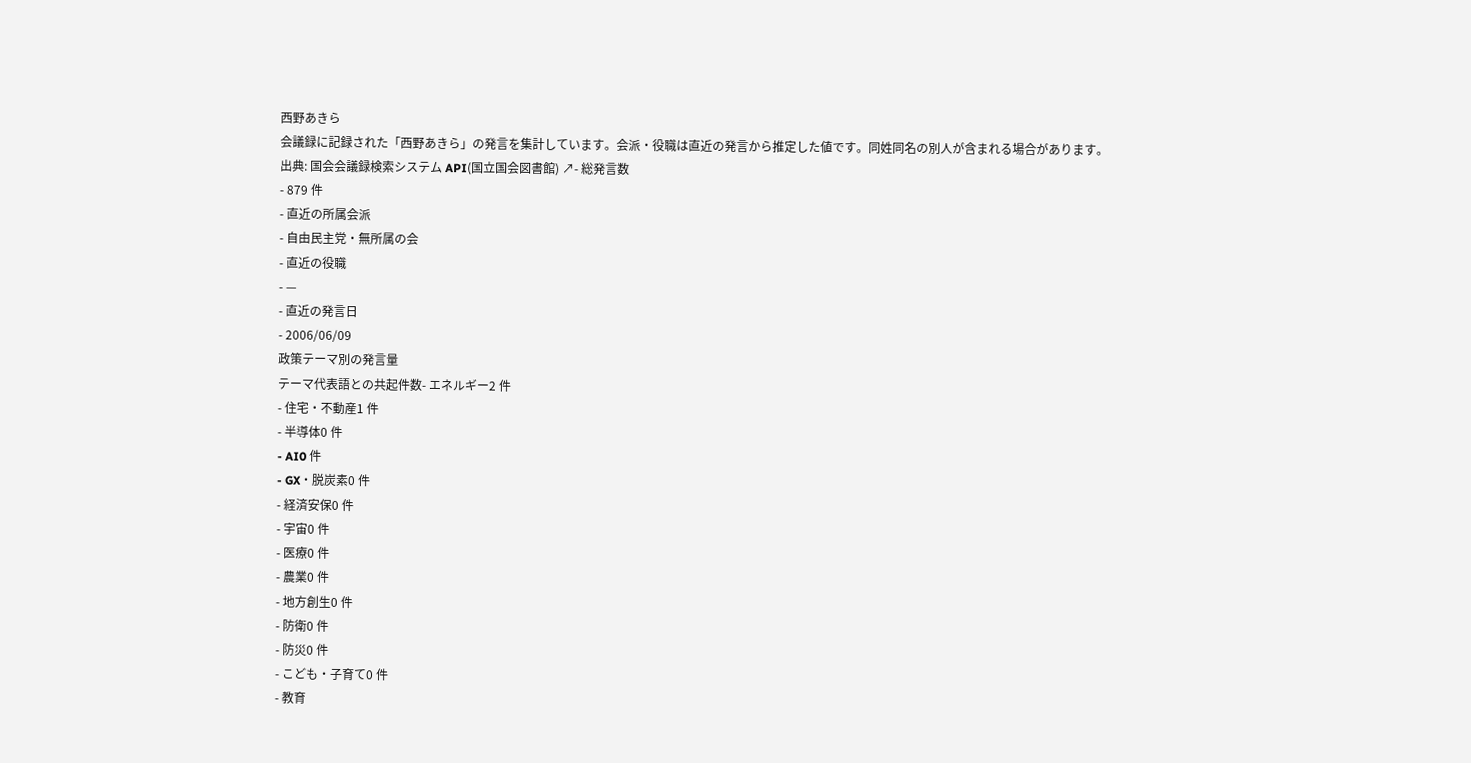西野あきら
会議録に記録された「西野あきら」の発言を集計しています。会派・役職は直近の発言から推定した値です。同姓同名の別人が含まれる場合があります。
出典: 国会会議録検索システム API(国立国会図書館) ↗- 総発言数
- 879 件
- 直近の所属会派
- 自由民主党・無所属の会
- 直近の役職
- —
- 直近の発言日
- 2006/06/09
政策テーマ別の発言量
テーマ代表語との共起件数- エネルギー2 件
- 住宅・不動産1 件
- 半導体0 件
- AI0 件
- GX・脱炭素0 件
- 経済安保0 件
- 宇宙0 件
- 医療0 件
- 農業0 件
- 地方創生0 件
- 防衛0 件
- 防災0 件
- こども・子育て0 件
- 教育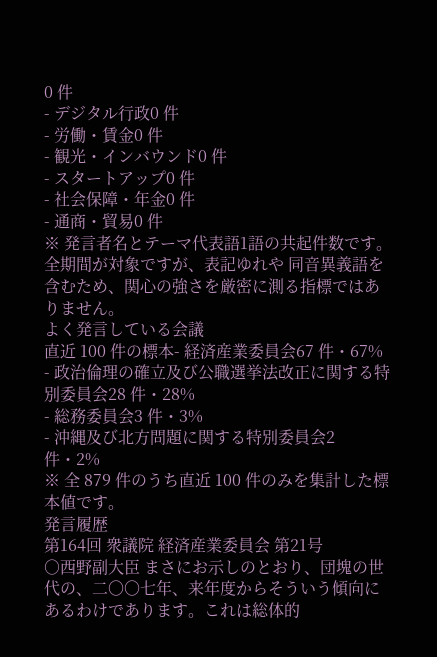0 件
- デジタル行政0 件
- 労働・賃金0 件
- 観光・インバウンド0 件
- スタートアップ0 件
- 社会保障・年金0 件
- 通商・貿易0 件
※ 発言者名とテーマ代表語1語の共起件数です。全期間が対象ですが、表記ゆれや 同音異義語を含むため、関心の強さを厳密に測る指標ではありません。
よく発言している会議
直近 100 件の標本- 経済産業委員会67 件・67%
- 政治倫理の確立及び公職選挙法改正に関する特別委員会28 件・28%
- 総務委員会3 件・3%
- 沖縄及び北方問題に関する特別委員会2 件・2%
※ 全 879 件のうち直近 100 件のみを集計した標本値です。
発言履歴
第164回 衆議院 経済産業委員会 第21号
○西野副大臣 まさにお示しのとおり、団塊の世代の、二〇〇七年、来年度からそういう傾向にあるわけであります。これは総体的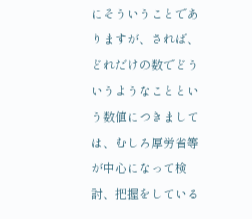にそういうことでありますが、されば、どれだけの数でどういうようなことという数値につきましては、むしろ厚労省等が中心になって検討、把握をしている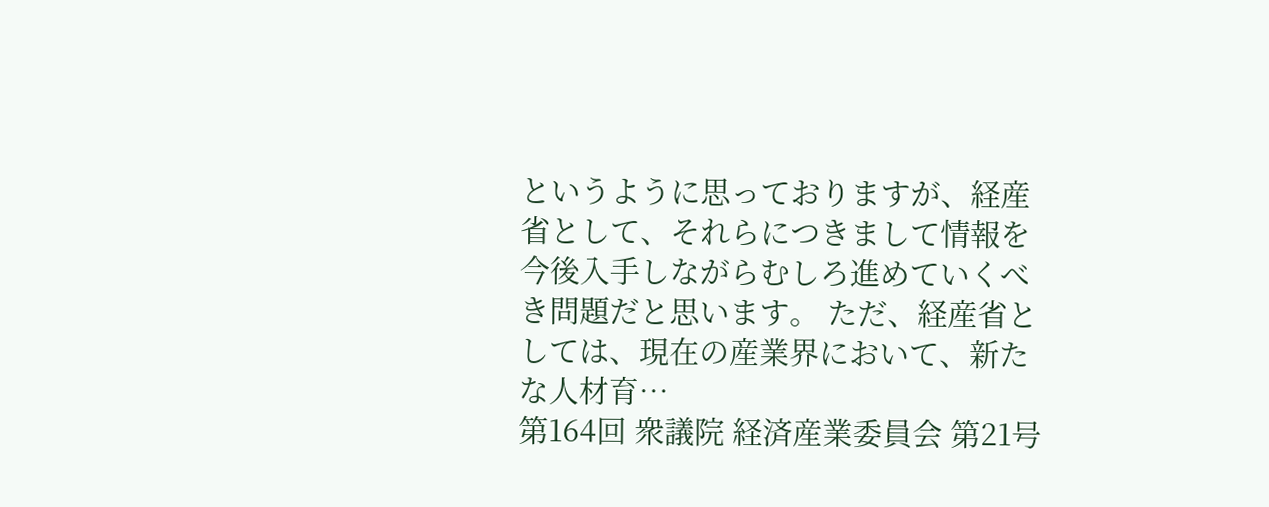というように思っておりますが、経産省として、それらにつきまして情報を今後入手しながらむしろ進めていくべき問題だと思います。 ただ、経産省としては、現在の産業界において、新たな人材育…
第164回 衆議院 経済産業委員会 第21号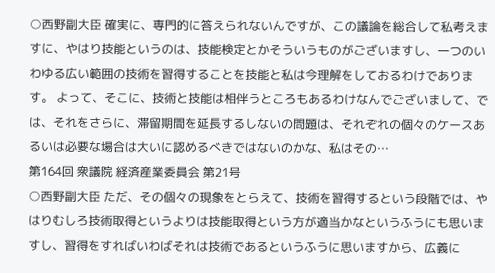○西野副大臣 確実に、専門的に答えられないんですが、この議論を総合して私考えますに、やはり技能というのは、技能検定とかそういうものがございますし、一つのいわゆる広い範囲の技術を習得することを技能と私は今理解をしておるわけであります。 よって、そこに、技術と技能は相伴うところもあるわけなんでございまして、では、それをさらに、滞留期間を延長するしないの問題は、それぞれの個々のケースあるいは必要な場合は大いに認めるべきではないのかな、私はその…
第164回 衆議院 経済産業委員会 第21号
○西野副大臣 ただ、その個々の現象をとらえて、技術を習得するという段階では、やはりむしろ技術取得というよりは技能取得という方が適当かなというふうにも思いますし、習得をすればいわばそれは技術であるというふうに思いますから、広義に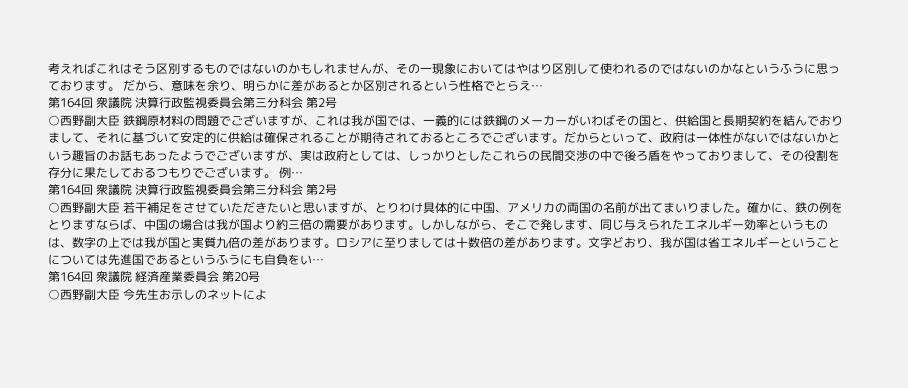考えればこれはそう区別するものではないのかもしれませんが、その一現象においてはやはり区別して使われるのではないのかなというふうに思っております。 だから、意味を余り、明らかに差があるとか区別されるという性格でとらえ…
第164回 衆議院 決算行政監視委員会第三分科会 第2号
○西野副大臣 鉄鋼原材料の問題でございますが、これは我が国では、一義的には鉄鋼のメーカーがいわばその国と、供給国と長期契約を結んでおりまして、それに基づいて安定的に供給は確保されることが期待されておるところでございます。だからといって、政府は一体性がないではないかという趣旨のお話もあったようでございますが、実は政府としては、しっかりとしたこれらの民間交渉の中で後ろ盾をやっておりまして、その役割を存分に果たしておるつもりでございます。 例…
第164回 衆議院 決算行政監視委員会第三分科会 第2号
○西野副大臣 若干補足をさせていただきたいと思いますが、とりわけ具体的に中国、アメリカの両国の名前が出てまいりました。確かに、鉄の例をとりますならば、中国の場合は我が国より約三倍の需要があります。しかしながら、そこで発します、同じ与えられたエネルギー効率というものは、数字の上では我が国と実質九倍の差があります。ロシアに至りましては十数倍の差があります。文字どおり、我が国は省エネルギーということについては先進国であるというふうにも自負をい…
第164回 衆議院 経済産業委員会 第20号
○西野副大臣 今先生お示しのネットによ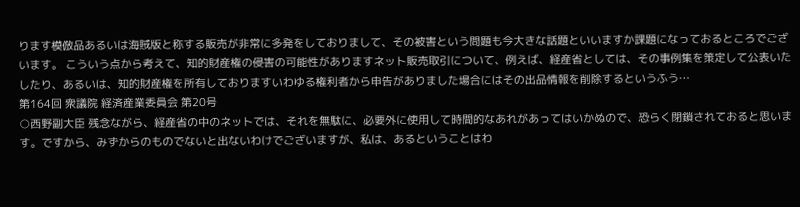ります模倣品あるいは海賊版と称する販売が非常に多発をしておりまして、その被害という問題も今大きな話題といいますか課題になっておるところでございます。 こういう点から考えて、知的財産権の侵害の可能性がありますネット販売取引について、例えば、経産省としては、その事例集を策定して公表いたしたり、あるいは、知的財産権を所有しておりますいわゆる権利者から申告がありました場合にはその出品情報を削除するというふう…
第164回 衆議院 経済産業委員会 第20号
○西野副大臣 残念ながら、経産省の中のネットでは、それを無駄に、必要外に使用して時間的なあれがあってはいかぬので、恐らく閉鎖されておると思います。ですから、みずからのものでないと出ないわけでございますが、私は、あるということはわ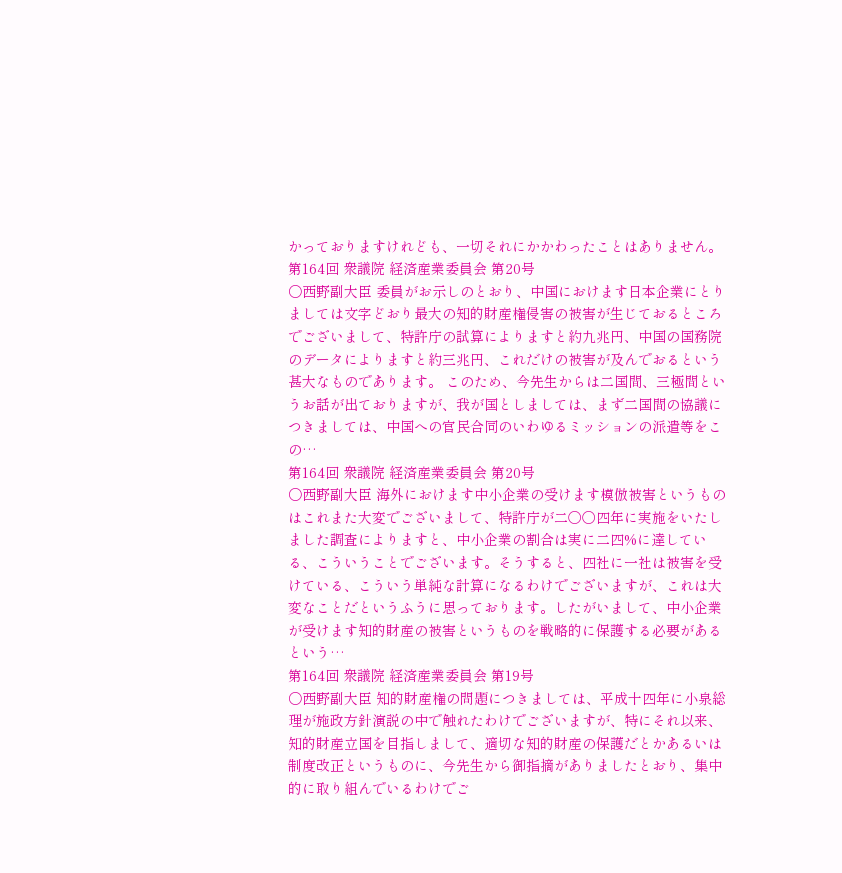かっておりますけれども、一切それにかかわったことはありません。
第164回 衆議院 経済産業委員会 第20号
○西野副大臣 委員がお示しのとおり、中国におけます日本企業にとりましては文字どおり最大の知的財産権侵害の被害が生じておるところでございまして、特許庁の試算によりますと約九兆円、中国の国務院のデータによりますと約三兆円、これだけの被害が及んでおるという甚大なものであります。 このため、今先生からは二国間、三極間というお話が出ておりますが、我が国としましては、まず二国間の協議につきましては、中国への官民合同のいわゆるミッションの派遣等をこの…
第164回 衆議院 経済産業委員会 第20号
○西野副大臣 海外におけます中小企業の受けます模倣被害というものはこれまた大変でございまして、特許庁が二〇〇四年に実施をいたしました調査によりますと、中小企業の割合は実に二四%に達している、こういうことでございます。そうすると、四社に一社は被害を受けている、こういう単純な計算になるわけでございますが、これは大変なことだというふうに思っております。したがいまして、中小企業が受けます知的財産の被害というものを戦略的に保護する必要があるという…
第164回 衆議院 経済産業委員会 第19号
○西野副大臣 知的財産権の問題につきましては、平成十四年に小泉総理が施政方針演説の中で触れたわけでございますが、特にそれ以来、知的財産立国を目指しまして、適切な知的財産の保護だとかあるいは制度改正というものに、今先生から御指摘がありましたとおり、集中的に取り組んでいるわけでご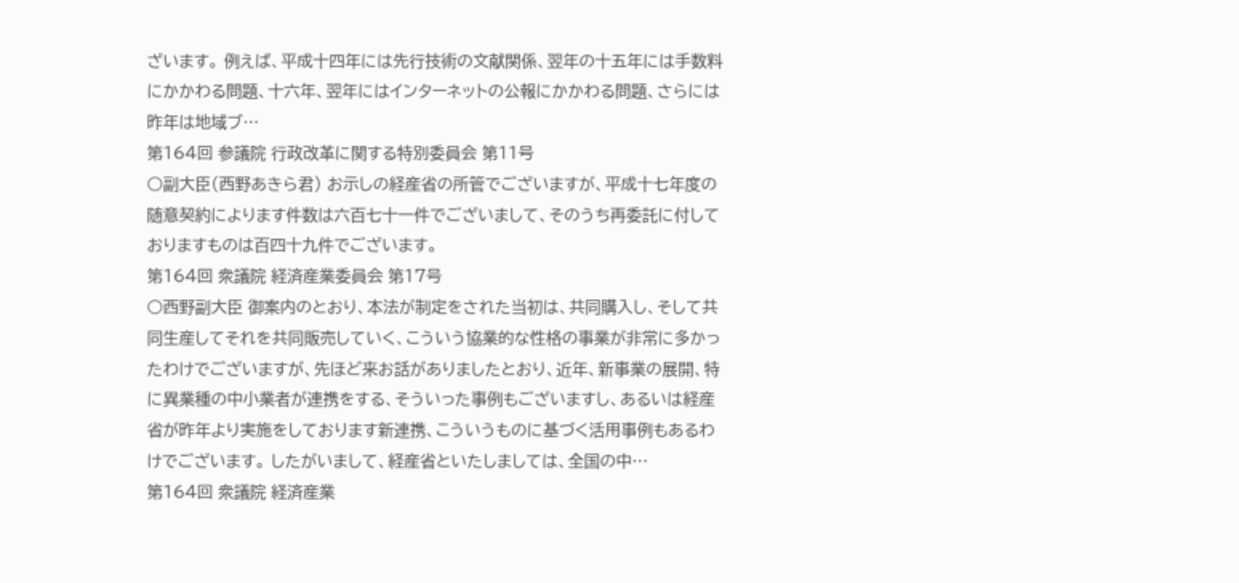ざいます。 例えば、平成十四年には先行技術の文献関係、翌年の十五年には手数料にかかわる問題、十六年、翌年にはインターネットの公報にかかわる問題、さらには昨年は地域ブ…
第164回 参議院 行政改革に関する特別委員会 第11号
○副大臣(西野あきら君) お示しの経産省の所管でございますが、平成十七年度の随意契約によります件数は六百七十一件でございまして、そのうち再委託に付しておりますものは百四十九件でございます。
第164回 衆議院 経済産業委員会 第17号
○西野副大臣 御案内のとおり、本法が制定をされた当初は、共同購入し、そして共同生産してそれを共同販売していく、こういう協業的な性格の事業が非常に多かったわけでございますが、先ほど来お話がありましたとおり、近年、新事業の展開、特に異業種の中小業者が連携をする、そういった事例もございますし、あるいは経産省が昨年より実施をしております新連携、こういうものに基づく活用事例もあるわけでございます。 したがいまして、経産省といたしましては、全国の中…
第164回 衆議院 経済産業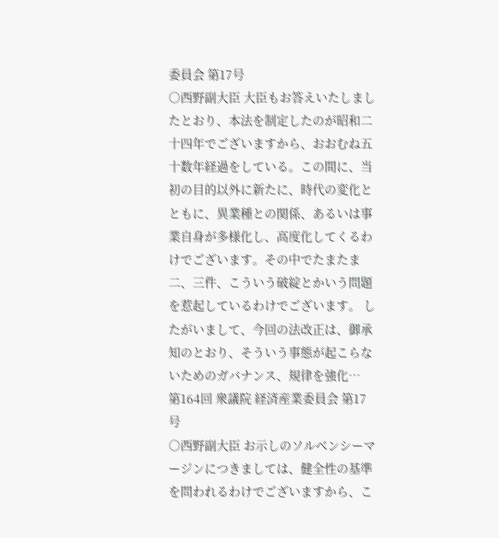委員会 第17号
○西野副大臣 大臣もお答えいたしましたとおり、本法を制定したのが昭和二十四年でございますから、おおむね五十数年経過をしている。この間に、当初の目的以外に新たに、時代の変化とともに、異業種との関係、あるいは事業自身が多様化し、高度化してくるわけでございます。その中でたまたま二、三件、こういう破綻とかいう問題を惹起しているわけでございます。 したがいまして、今回の法改正は、御承知のとおり、そういう事態が起こらないためのガバナンス、規律を強化…
第164回 衆議院 経済産業委員会 第17号
○西野副大臣 お示しのソルベンシーマージンにつきましては、健全性の基準を問われるわけでございますから、こ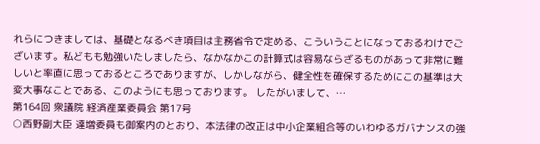れらにつきましては、基礎となるべき項目は主務省令で定める、こういうことになっておるわけでございます。私どもも勉強いたしましたら、なかなかこの計算式は容易ならざるものがあって非常に難しいと率直に思っておるところでありますが、しかしながら、健全性を確保するためにこの基準は大変大事なことである、このようにも思っております。 したがいまして、…
第164回 衆議院 経済産業委員会 第17号
○西野副大臣 達増委員も御案内のとおり、本法律の改正は中小企業組合等のいわゆるガバナンスの強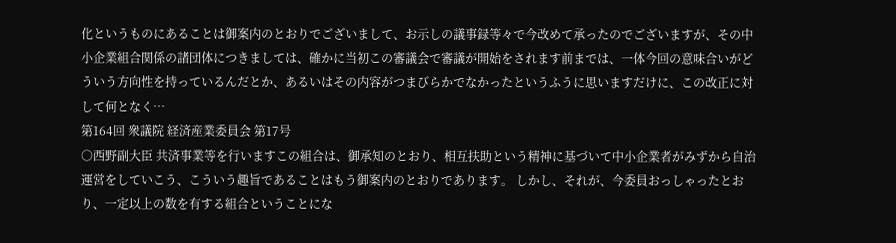化というものにあることは御案内のとおりでございまして、お示しの議事録等々で今改めて承ったのでございますが、その中小企業組合関係の諸団体につきましては、確かに当初この審議会で審議が開始をされます前までは、一体今回の意味合いがどういう方向性を持っているんだとか、あるいはその内容がつまびらかでなかったというふうに思いますだけに、この改正に対して何となく…
第164回 衆議院 経済産業委員会 第17号
○西野副大臣 共済事業等を行いますこの組合は、御承知のとおり、相互扶助という精神に基づいて中小企業者がみずから自治運営をしていこう、こういう趣旨であることはもう御案内のとおりであります。 しかし、それが、今委員おっしゃったとおり、一定以上の数を有する組合ということにな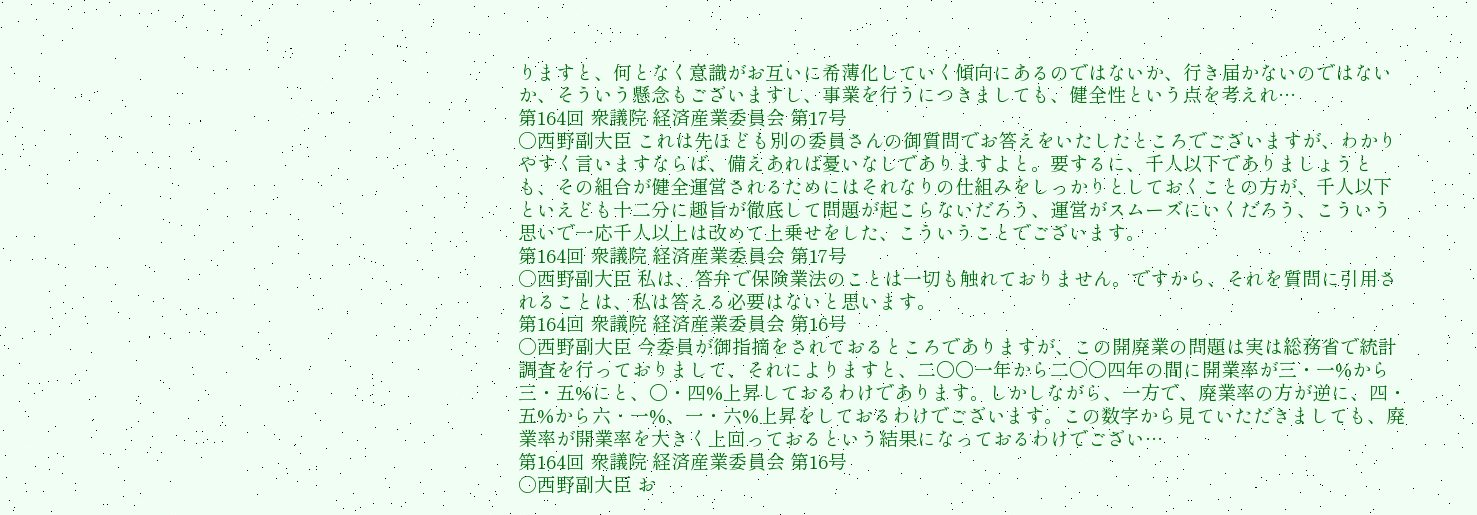りますと、何となく意識がお互いに希薄化していく傾向にあるのではないか、行き届かないのではないか、そういう懸念もございますし、事業を行うにつきましても、健全性という点を考えれ…
第164回 衆議院 経済産業委員会 第17号
○西野副大臣 これは先ほども別の委員さんの御質問でお答えをいたしたところでございますが、わかりやすく言いますならば、備えあれば憂いなしでありますよと。要するに、千人以下でありましょうとも、その組合が健全運営されるためにはそれなりの仕組みをしっかりとしておくことの方が、千人以下といえども十二分に趣旨が徹底して問題が起こらないだろう、運営がスムーズにいくだろう、こういう思いで一応千人以上は改めて上乗せをした、こういうことでございます。
第164回 衆議院 経済産業委員会 第17号
○西野副大臣 私は、答弁で保険業法のことは一切も触れておりません。ですから、それを質問に引用されることは、私は答える必要はないと思います。
第164回 衆議院 経済産業委員会 第16号
○西野副大臣 今委員が御指摘をされておるところでありますが、この開廃業の問題は実は総務省で統計調査を行っておりまして、それによりますと、二〇〇一年から二〇〇四年の間に開業率が三・一%から三・五%にと、〇・四%上昇しておるわけであります。しかしながら、一方で、廃業率の方が逆に、四・五%から六・一%、一・六%上昇をしておるわけでございます。この数字から見ていただきましても、廃業率が開業率を大きく上回っておるという結果になっておるわけでござい…
第164回 衆議院 経済産業委員会 第16号
○西野副大臣 お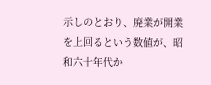示しのとおり、廃業が開業を上回るという数値が、昭和六十年代か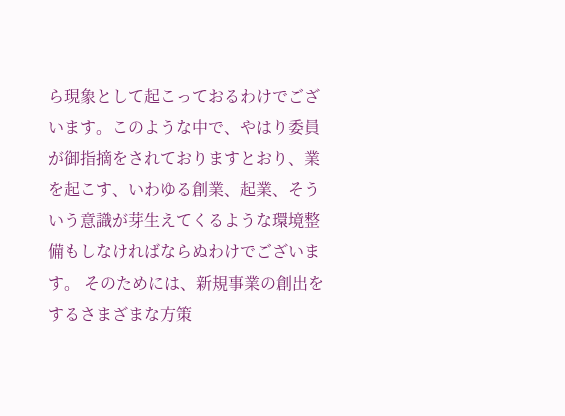ら現象として起こっておるわけでございます。このような中で、やはり委員が御指摘をされておりますとおり、業を起こす、いわゆる創業、起業、そういう意識が芽生えてくるような環境整備もしなければならぬわけでございます。 そのためには、新規事業の創出をするさまざまな方策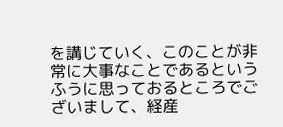を講じていく、このことが非常に大事なことであるというふうに思っておるところでございまして、経産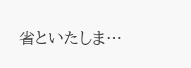省といたしま…